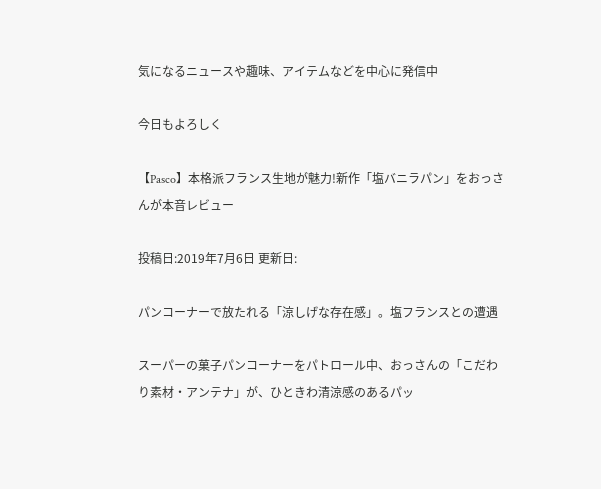気になるニュースや趣味、アイテムなどを中心に発信中

今日もよろしく

【Pasco】本格派フランス生地が魅力!新作「塩バニラパン」をおっさんが本音レビュー

投稿日:2019年7月6日 更新日:

パンコーナーで放たれる「涼しげな存在感」。塩フランスとの遭遇

スーパーの菓子パンコーナーをパトロール中、おっさんの「こだわり素材・アンテナ」が、ひときわ清涼感のあるパッ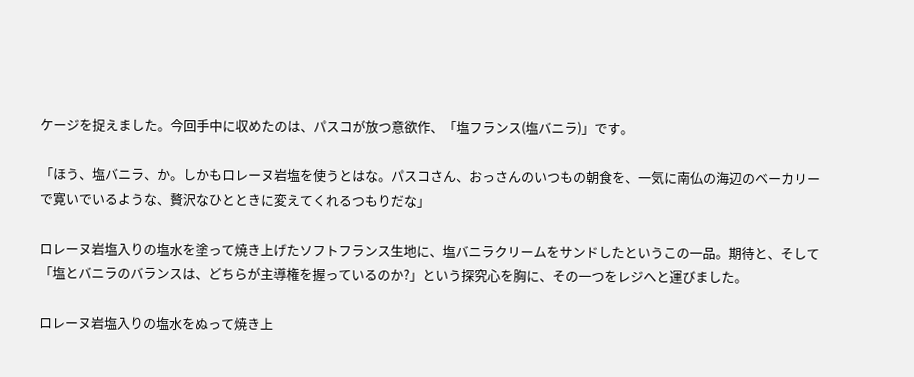ケージを捉えました。今回手中に収めたのは、パスコが放つ意欲作、「塩フランス(塩バニラ)」です。

「ほう、塩バニラ、か。しかもロレーヌ岩塩を使うとはな。パスコさん、おっさんのいつもの朝食を、一気に南仏の海辺のベーカリーで寛いでいるような、贅沢なひとときに変えてくれるつもりだな」

ロレーヌ岩塩入りの塩水を塗って焼き上げたソフトフランス生地に、塩バニラクリームをサンドしたというこの一品。期待と、そして「塩とバニラのバランスは、どちらが主導権を握っているのか?」という探究心を胸に、その一つをレジへと運びました。

ロレーヌ岩塩入りの塩水をぬって焼き上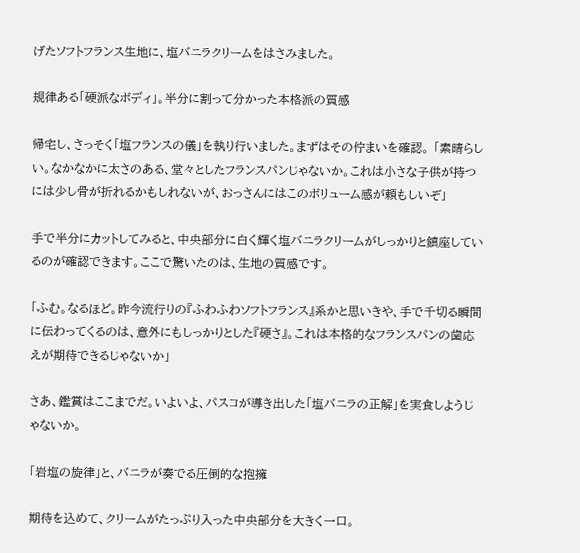げたソフトフランス生地に、塩バニラクリームをはさみました。

規律ある「硬派なボディ」。半分に割って分かった本格派の質感

帰宅し、さっそく「塩フランスの儀」を執り行いました。まずはその佇まいを確認。 「素晴らしい。なかなかに太さのある、堂々としたフランスパンじゃないか。これは小さな子供が持つには少し骨が折れるかもしれないが、おっさんにはこのボリューム感が頼もしいぞ」

手で半分にカットしてみると、中央部分に白く輝く塩バニラクリームがしっかりと鎮座しているのが確認できます。ここで驚いたのは、生地の質感です。

「ふむ。なるほど。昨今流行りの『ふわふわソフトフランス』系かと思いきや、手で千切る瞬間に伝わってくるのは、意外にもしっかりとした『硬さ』。これは本格的なフランスパンの歯応えが期待できるじゃないか」

さあ、鑑賞はここまでだ。いよいよ、パスコが導き出した「塩バニラの正解」を実食しようじゃないか。

「岩塩の旋律」と、バニラが奏でる圧倒的な抱擁

期待を込めて、クリームがたっぷり入った中央部分を大きく一口。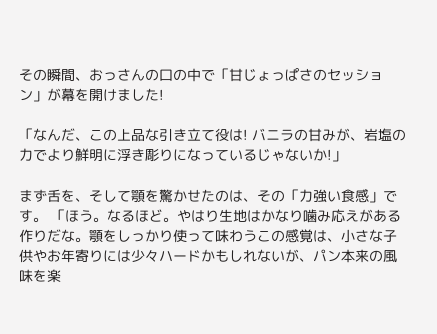その瞬間、おっさんの口の中で「甘じょっぱさのセッション」が幕を開けました!

「なんだ、この上品な引き立て役は! バニラの甘みが、岩塩の力でより鮮明に浮き彫りになっているじゃないか!」

まず舌を、そして顎を驚かせたのは、その「力強い食感」です。 「ほう。なるほど。やはり生地はかなり噛み応えがある作りだな。顎をしっかり使って味わうこの感覚は、小さな子供やお年寄りには少々ハードかもしれないが、パン本来の風味を楽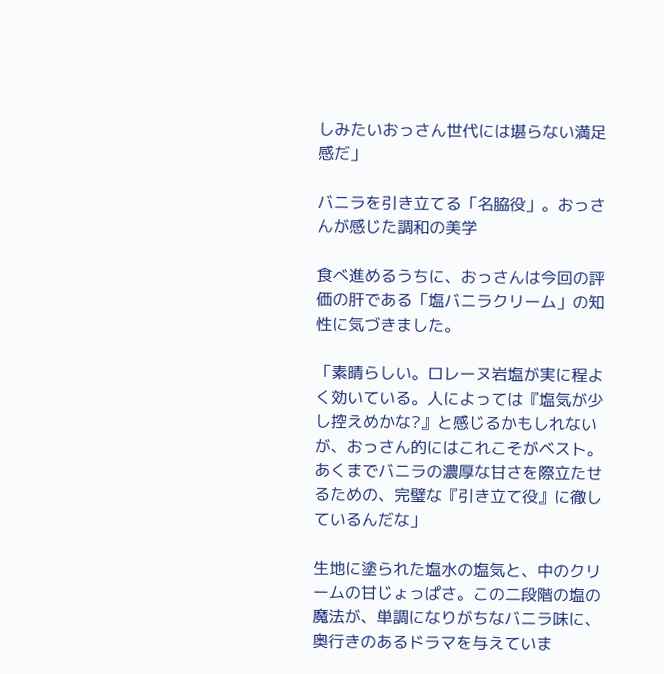しみたいおっさん世代には堪らない満足感だ」

バニラを引き立てる「名脇役」。おっさんが感じた調和の美学

食べ進めるうちに、おっさんは今回の評価の肝である「塩バニラクリーム」の知性に気づきました。

「素晴らしい。ロレーヌ岩塩が実に程よく効いている。人によっては『塩気が少し控えめかな?』と感じるかもしれないが、おっさん的にはこれこそがベスト。あくまでバニラの濃厚な甘さを際立たせるための、完璧な『引き立て役』に徹しているんだな」

生地に塗られた塩水の塩気と、中のクリームの甘じょっぱさ。この二段階の塩の魔法が、単調になりがちなバニラ味に、奥行きのあるドラマを与えていま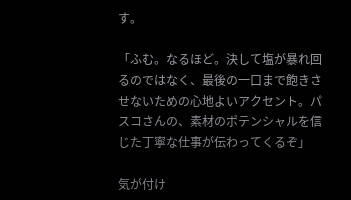す。

「ふむ。なるほど。決して塩が暴れ回るのではなく、最後の一口まで飽きさせないための心地よいアクセント。パスコさんの、素材のポテンシャルを信じた丁寧な仕事が伝わってくるぞ」

気が付け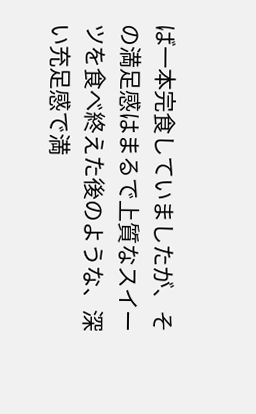ば一本完食していましたが、その満足感はまるで上質なスイーツを食べ終えた後のような、深い充足感で満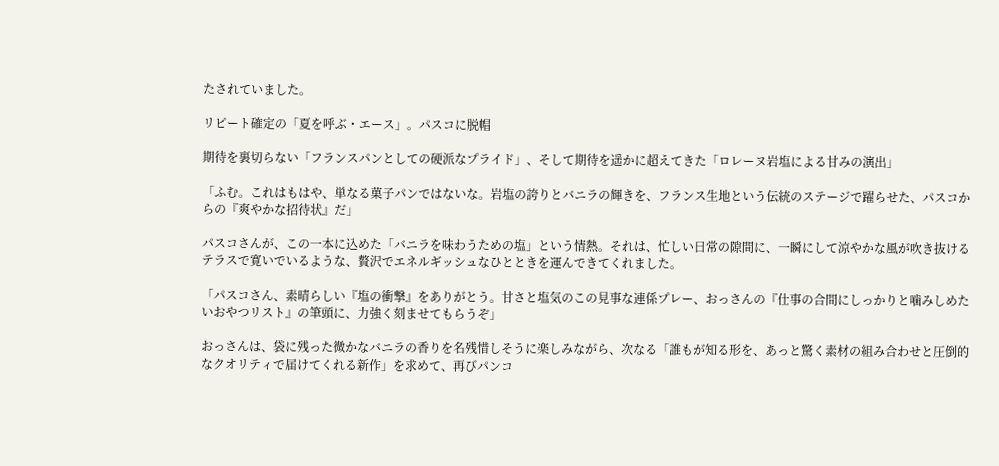たされていました。

リピート確定の「夏を呼ぶ・エース」。パスコに脱帽

期待を裏切らない「フランスパンとしての硬派なプライド」、そして期待を遥かに超えてきた「ロレーヌ岩塩による甘みの演出」

「ふむ。これはもはや、単なる菓子パンではないな。岩塩の誇りとバニラの輝きを、フランス生地という伝統のステージで躍らせた、パスコからの『爽やかな招待状』だ」

パスコさんが、この一本に込めた「バニラを味わうための塩」という情熱。それは、忙しい日常の隙間に、一瞬にして涼やかな風が吹き抜けるテラスで寛いでいるような、贅沢でエネルギッシュなひとときを運んできてくれました。

「パスコさん、素晴らしい『塩の衝撃』をありがとう。甘さと塩気のこの見事な連係プレー、おっさんの『仕事の合間にしっかりと噛みしめたいおやつリスト』の筆頭に、力強く刻ませてもらうぞ」

おっさんは、袋に残った微かなバニラの香りを名残惜しそうに楽しみながら、次なる「誰もが知る形を、あっと驚く素材の組み合わせと圧倒的なクオリティで届けてくれる新作」を求めて、再びパンコ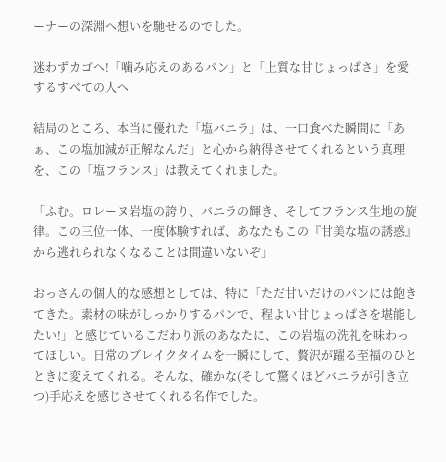ーナーの深淵へ想いを馳せるのでした。

迷わずカゴへ!「噛み応えのあるパン」と「上質な甘じょっぱさ」を愛するすべての人へ

結局のところ、本当に優れた「塩バニラ」は、一口食べた瞬間に「あぁ、この塩加減が正解なんだ」と心から納得させてくれるという真理を、この「塩フランス」は教えてくれました。

「ふむ。ロレーヌ岩塩の誇り、バニラの輝き、そしてフランス生地の旋律。この三位一体、一度体験すれば、あなたもこの『甘美な塩の誘惑』から逃れられなくなることは間違いないぞ」

おっさんの個人的な感想としては、特に「ただ甘いだけのパンには飽きてきた。素材の味がしっかりするパンで、程よい甘じょっぱさを堪能したい!」と感じているこだわり派のあなたに、この岩塩の洗礼を味わってほしい。日常のブレイクタイムを一瞬にして、贅沢が躍る至福のひとときに変えてくれる。そんな、確かな(そして驚くほどバニラが引き立つ)手応えを感じさせてくれる名作でした。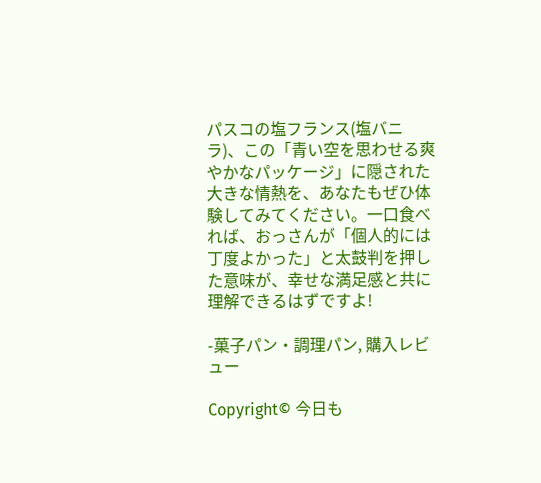パスコの塩フランス(塩バニラ)、この「青い空を思わせる爽やかなパッケージ」に隠された大きな情熱を、あなたもぜひ体験してみてください。一口食べれば、おっさんが「個人的には丁度よかった」と太鼓判を押した意味が、幸せな満足感と共に理解できるはずですよ!

-菓子パン・調理パン, 購入レビュー

Copyright© 今日も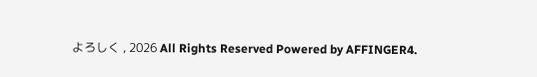よろしく , 2026 All Rights Reserved Powered by AFFINGER4.